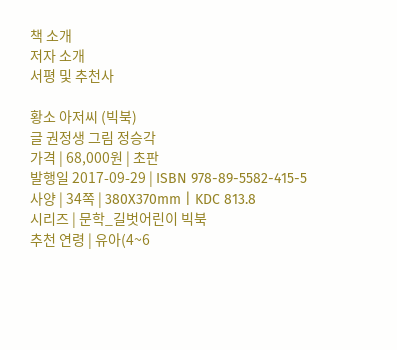책 소개
저자 소개
서평 및 추천사

황소 아저씨 (빅북)
글 권정생 그림 정승각
가격 | 68,000원 | 초판
발행일 2017-09-29 | ISBN 978-89-5582-415-5
사양 | 34쪽 | 380X370mm | KDC 813.8
시리즈 | 문학_길벗어린이 빅북
추천 연령 | 유아(4~6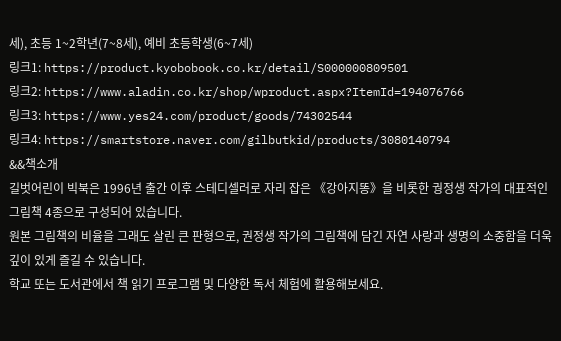세), 초등 1~2학년(7~8세), 예비 초등학생(6~7세)
링크1: https://product.kyobobook.co.kr/detail/S000000809501
링크2: https://www.aladin.co.kr/shop/wproduct.aspx?ItemId=194076766
링크3: https://www.yes24.com/product/goods/74302544
링크4: https://smartstore.naver.com/gilbutkid/products/3080140794
&&책소개
길벗어린이 빅북은 1996년 출간 이후 스테디셀러로 자리 잡은 《강아지똥》을 비롯한 궝정생 작가의 대표적인 그림책 4종으로 구성되어 있습니다.
원본 그림책의 비율을 그래도 살린 큰 판형으로, 권정생 작가의 그림책에 담긴 자연 사랑과 생명의 소중함을 더욱 깊이 있게 즐길 수 있습니다.
학교 또는 도서관에서 책 읽기 프로그램 및 다양한 독서 체험에 활용해보세요.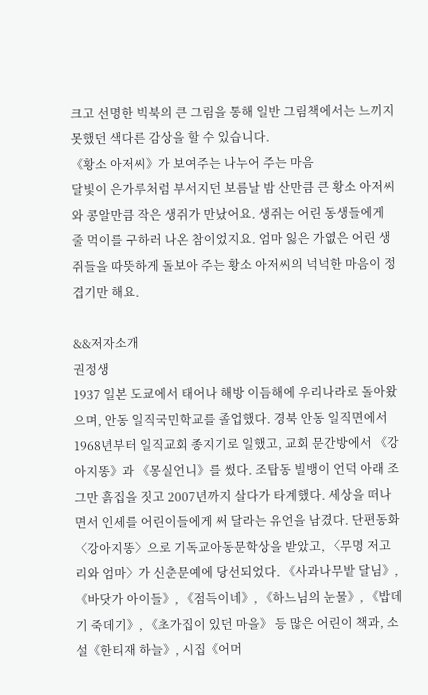크고 선명한 빅북의 큰 그림을 통해 일반 그림책에서는 느끼지 못했던 색다른 감상을 할 수 있습니다.
《황소 아저씨》가 보여주는 나누어 주는 마음
달빛이 은가루처럼 부서지던 보름날 밤 산만큼 큰 황소 아저씨와 콩알만큼 작은 생쥐가 만났어요. 생쥐는 어린 동생들에게 줄 먹이를 구하러 나온 참이었지요. 엄마 잃은 가엾은 어린 생쥐들을 따뜻하게 돌보아 주는 황소 아저씨의 넉넉한 마음이 정겹기만 해요.

&&저자소개
권정생
1937 일본 도쿄에서 태어나 해방 이듬해에 우리나라로 돌아왔으며, 안동 일직국민학교를 졸업했다. 경북 안동 일직면에서 1968년부터 일직교회 종지기로 일했고, 교회 문간방에서 《강아지똥》과 《몽실언니》를 썼다. 조탑동 빌뱅이 언덕 아래 조그만 흙집을 짓고 2007년까지 살다가 타계했다. 세상을 떠나면서 인세를 어린이들에게 써 달라는 유언을 남겼다. 단편동화 〈강아지똥〉으로 기독교아동문학상을 받았고, 〈무명 저고리와 엄마〉가 신춘문예에 당선되었다. 《사과나무밭 달님》, 《바닷가 아이들》, 《점득이네》, 《하느님의 눈물》, 《밥데기 죽데기》, 《초가집이 있던 마을》 등 많은 어린이 책과, 소설《한티재 하늘》, 시집《어머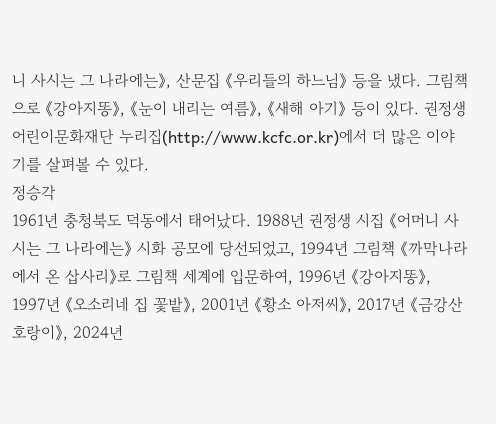니 사시는 그 나라에는》, 산문집 《우리들의 하느님》 등을 냈다. 그림책으로 《강아지똥》, 《눈이 내리는 여름》, 《새해 아기》 등이 있다. 권정생어린이문화재단 누리집(http://www.kcfc.or.kr)에서 더 많은 이야기를 살펴볼 수 있다.
정승각
1961년 충청북도 덕동에서 태어났다. 1988년 권정생 시집 《어머니 사시는 그 나라에는》 시화 공모에 당선되었고, 1994년 그림책 《까막나라에서 온 삽사리》로 그림책 세계에 입문하여, 1996년 《강아지똥》, 1997년 《오소리네 집 꽃밭》, 2001년 《황소 아저씨》, 2017년 《금강산 호랑이》, 2024년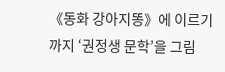《동화 강아지똥》에 이르기까지 ‘권정생 문학’을 그림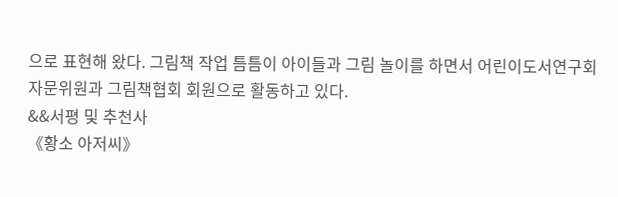으로 표현해 왔다. 그림책 작업 틈틈이 아이들과 그림 놀이를 하면서 어린이도서연구회 자문위원과 그림책협회 회원으로 활동하고 있다.
&&서평 및 추천사
《황소 아저씨》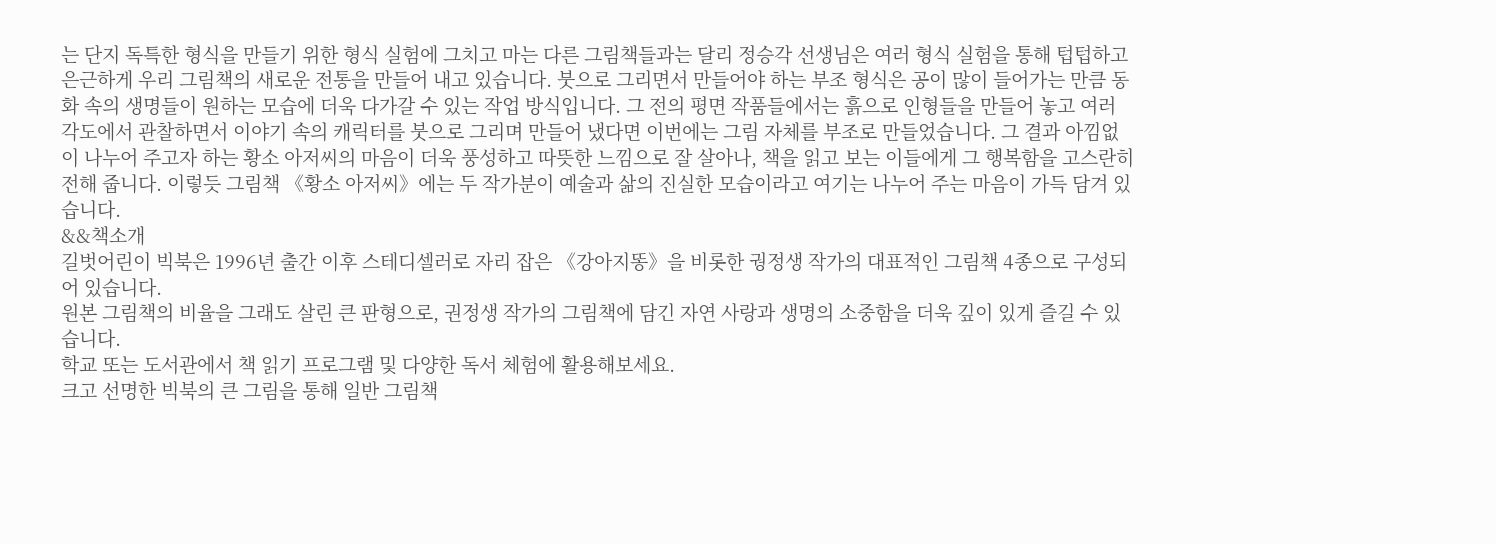는 단지 독특한 형식을 만들기 위한 형식 실험에 그치고 마는 다른 그림책들과는 달리 정승각 선생님은 여러 형식 실험을 통해 텁텁하고 은근하게 우리 그림책의 새로운 전통을 만들어 내고 있습니다. 붓으로 그리면서 만들어야 하는 부조 형식은 공이 많이 들어가는 만큼 동화 속의 생명들이 원하는 모습에 더욱 다가갈 수 있는 작업 방식입니다. 그 전의 평면 작품들에서는 흙으로 인형들을 만들어 놓고 여러 각도에서 관찰하면서 이야기 속의 캐릭터를 붓으로 그리며 만들어 냈다면 이번에는 그림 자체를 부조로 만들었습니다. 그 결과 아낌없이 나누어 주고자 하는 황소 아저씨의 마음이 더욱 풍성하고 따뜻한 느낌으로 잘 살아나, 책을 읽고 보는 이들에게 그 행복함을 고스란히 전해 줍니다. 이렇듯 그림책 《황소 아저씨》에는 두 작가분이 예술과 삶의 진실한 모습이라고 여기는 나누어 주는 마음이 가득 담겨 있습니다.
&&책소개
길벗어린이 빅북은 1996년 출간 이후 스테디셀러로 자리 잡은 《강아지똥》을 비롯한 궝정생 작가의 대표적인 그림책 4종으로 구성되어 있습니다.
원본 그림책의 비율을 그래도 살린 큰 판형으로, 권정생 작가의 그림책에 담긴 자연 사랑과 생명의 소중함을 더욱 깊이 있게 즐길 수 있습니다.
학교 또는 도서관에서 책 읽기 프로그램 및 다양한 독서 체험에 활용해보세요.
크고 선명한 빅북의 큰 그림을 통해 일반 그림책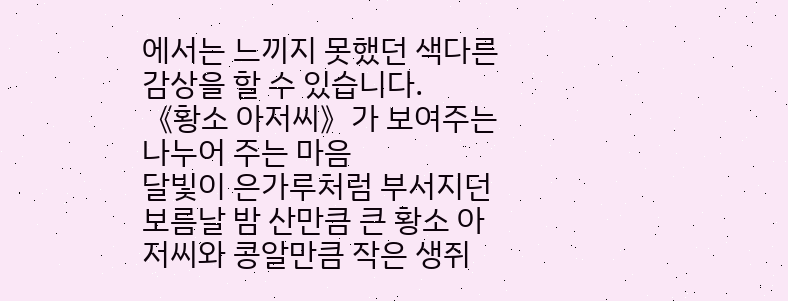에서는 느끼지 못했던 색다른 감상을 할 수 있습니다.
《황소 아저씨》가 보여주는 나누어 주는 마음
달빛이 은가루처럼 부서지던 보름날 밤 산만큼 큰 황소 아저씨와 콩알만큼 작은 생쥐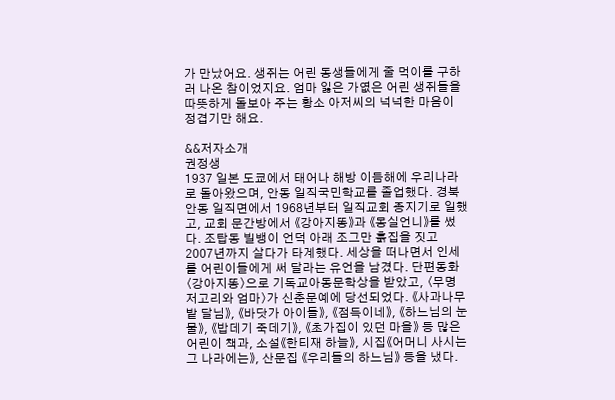가 만났어요. 생쥐는 어린 동생들에게 줄 먹이를 구하러 나온 참이었지요. 엄마 잃은 가엾은 어린 생쥐들을 따뜻하게 돌보아 주는 황소 아저씨의 넉넉한 마음이 정겹기만 해요.

&&저자소개
권정생
1937 일본 도쿄에서 태어나 해방 이듬해에 우리나라로 돌아왔으며, 안동 일직국민학교를 졸업했다. 경북 안동 일직면에서 1968년부터 일직교회 종지기로 일했고, 교회 문간방에서 《강아지똥》과 《몽실언니》를 썼다. 조탑동 빌뱅이 언덕 아래 조그만 흙집을 짓고 2007년까지 살다가 타계했다. 세상을 떠나면서 인세를 어린이들에게 써 달라는 유언을 남겼다. 단편동화 〈강아지똥〉으로 기독교아동문학상을 받았고, 〈무명 저고리와 엄마〉가 신춘문예에 당선되었다. 《사과나무밭 달님》, 《바닷가 아이들》, 《점득이네》, 《하느님의 눈물》, 《밥데기 죽데기》, 《초가집이 있던 마을》 등 많은 어린이 책과, 소설《한티재 하늘》, 시집《어머니 사시는 그 나라에는》, 산문집 《우리들의 하느님》 등을 냈다.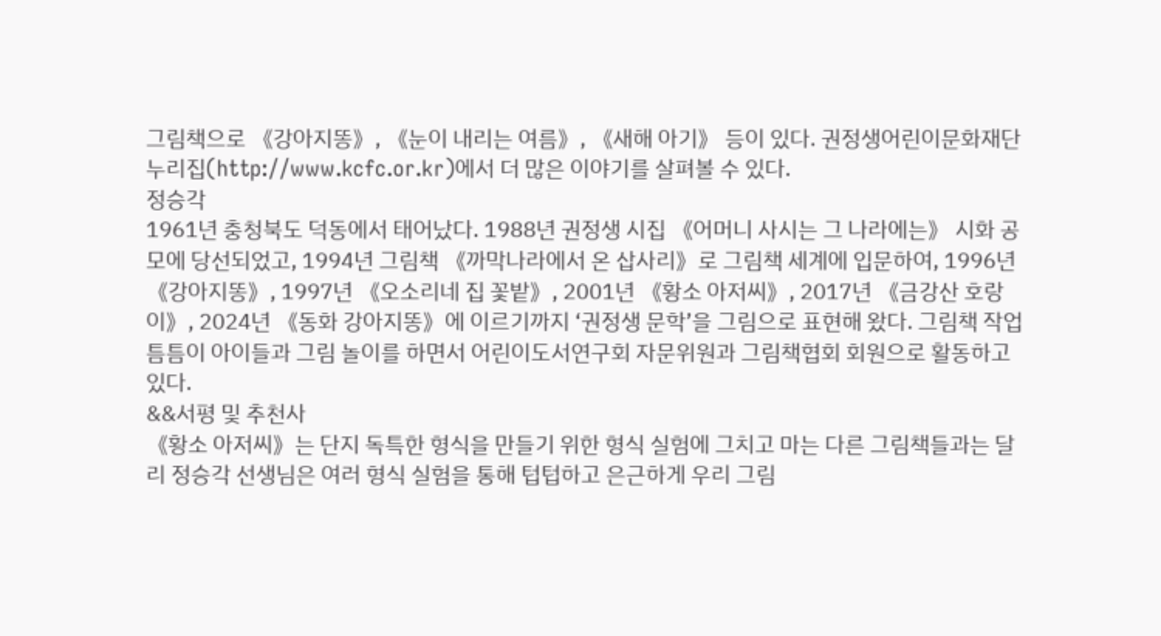그림책으로 《강아지똥》, 《눈이 내리는 여름》, 《새해 아기》 등이 있다. 권정생어린이문화재단 누리집(http://www.kcfc.or.kr)에서 더 많은 이야기를 살펴볼 수 있다.
정승각
1961년 충청북도 덕동에서 태어났다. 1988년 권정생 시집 《어머니 사시는 그 나라에는》 시화 공모에 당선되었고, 1994년 그림책 《까막나라에서 온 삽사리》로 그림책 세계에 입문하여, 1996년 《강아지똥》, 1997년 《오소리네 집 꽃밭》, 2001년 《황소 아저씨》, 2017년 《금강산 호랑이》, 2024년 《동화 강아지똥》에 이르기까지 ‘권정생 문학’을 그림으로 표현해 왔다. 그림책 작업 틈틈이 아이들과 그림 놀이를 하면서 어린이도서연구회 자문위원과 그림책협회 회원으로 활동하고 있다.
&&서평 및 추천사
《황소 아저씨》는 단지 독특한 형식을 만들기 위한 형식 실험에 그치고 마는 다른 그림책들과는 달리 정승각 선생님은 여러 형식 실험을 통해 텁텁하고 은근하게 우리 그림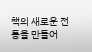책의 새로운 전통을 만들어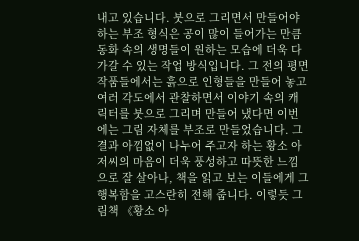내고 있습니다. 붓으로 그리면서 만들어야 하는 부조 형식은 공이 많이 들어가는 만큼 동화 속의 생명들이 원하는 모습에 더욱 다가갈 수 있는 작업 방식입니다. 그 전의 평면 작품들에서는 흙으로 인형들을 만들어 놓고 여러 각도에서 관찰하면서 이야기 속의 캐릭터를 붓으로 그리며 만들어 냈다면 이번에는 그림 자체를 부조로 만들었습니다. 그 결과 아낌없이 나누어 주고자 하는 황소 아저씨의 마음이 더욱 풍성하고 따뜻한 느낌으로 잘 살아나, 책을 읽고 보는 이들에게 그 행복함을 고스란히 전해 줍니다. 이렇듯 그림책 《황소 아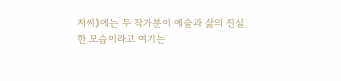저씨》에는 두 작가분이 예술과 삶의 진실한 모습이라고 여기는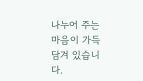나누어 주는 마음이 가득 담겨 있습니다.